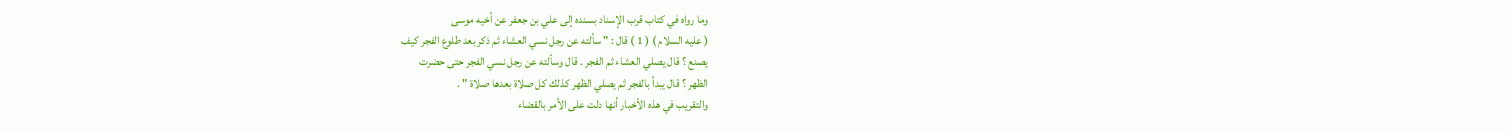وما رواه في كتاب قرب الإسناد بسنده إلى علي بن جعفر عن أخيه موسى
( عليه السلام ) ( 1 ) قال : " سألته عن رجل نسي العشاء ثم ذكر بعد طلوع الفجر كيف
يصنع ؟ قال يصلي العشاء ثم الفجر . قال وسألته عن رجل نسي الفجر حتى حضرت
الظهر ؟ قال يبدأ بالفجر ثم يصلي الظهر كذلك كل صلاة بعدها صلاة " .
والتقريب في هذه الأخبار أنها دلت على الأمر بالقضاء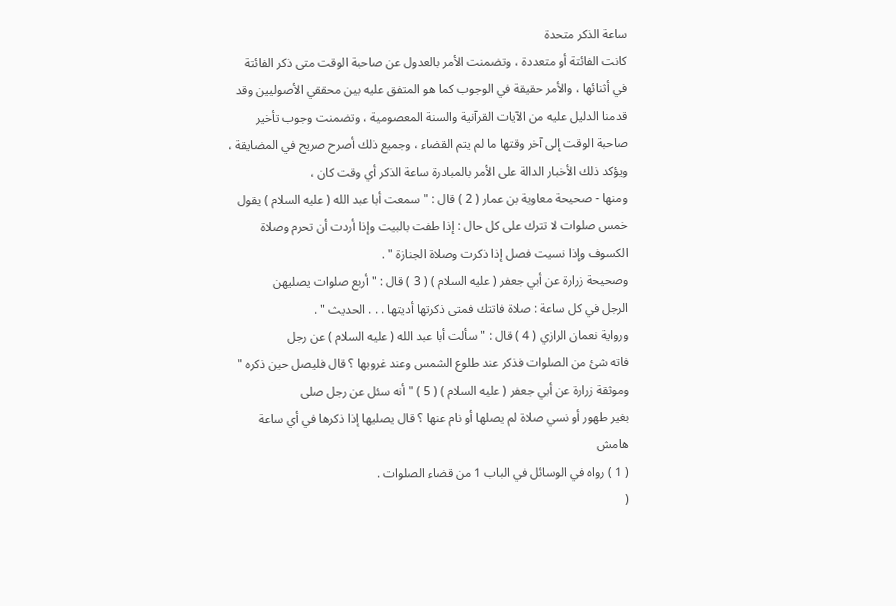ساعة الذكر متحدة
كانت الفائتة أو متعددة ، وتضمنت الأمر بالعدول عن صاحبة الوقت متى ذكر الفائتة
في أثنائها ، والأمر حقيقة في الوجوب كما هو المتفق عليه بين محققي الأصوليين وقد
قدمنا الدليل عليه من الآيات القرآنية والسنة المعصومية ، وتضمنت وجوب تأخير
صاحبة الوقت إلى آخر وقتها ما لم يتم القضاء ، وجميع ذلك أصرح صريح في المضايقة ،
ويؤكد ذلك الأخبار الدالة على الأمر بالمبادرة ساعة الذكر أي وقت كان ،
ومنها - صحيحة معاوية بن عمار ( 2 ) قال : " سمعت أبا عبد الله ( عليه السلام ) يقول
خمس صلوات لا تترك على كل حال : إذا طفت بالبيت وإذا أردت أن تحرم وصلاة
الكسوف وإذا نسيت فصل إذا ذكرت وصلاة الجنازة " .
وصحيحة زرارة عن أبي جعفر ( عليه السلام ) ( 3 ) قال : " أربع صلوات يصليهن
الرجل في كل ساعة : صلاة فاتتك فمتى ذكرتها أديتها . . . الحديث " .
ورواية نعمان الرازي ( 4 ) قال : " سألت أبا عبد الله ( عليه السلام ) عن رجل
فاته شئ من الصلوات فذكر عند طلوع الشمس وعند غروبها ؟ قال فليصل حين ذكره "
وموثقة زرارة عن أبي جعفر ( عليه السلام ) ( 5 ) " أنه سئل عن رجل صلى
بغير طهور أو نسي صلاة لم يصلها أو نام عنها ؟ قال يصليها إذا ذكرها في أي ساعة
هامش
( 1 ) رواه في الوسائل في الباب 1 من قضاء الصلوات .
(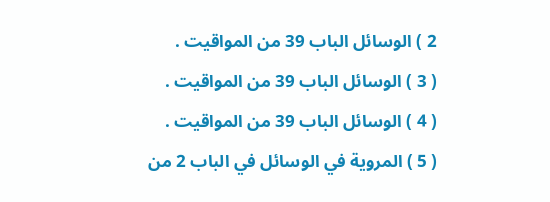2 ) الوسائل الباب 39 من المواقيت .
( 3 ) الوسائل الباب 39 من المواقيت .
( 4 ) الوسائل الباب 39 من المواقيت .
( 5 ) المروية في الوسائل في الباب 2 من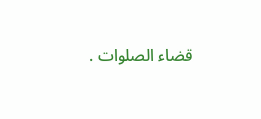قضاء الصلوات .